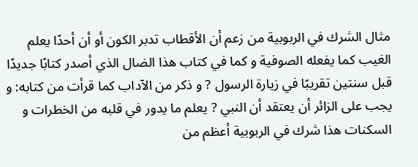مثال الشرك في الربوبية من زعم أن الأقطاب تدبر الكون أو أن أحدًا يعلم الغيب كما يفعله الصوفية و كما في كتاب هذا الضال الذي أصدر كتابًا جديدًا قبل سنتين تقريبًا في زيارة الرسول ? و ذكر من الآداب كما قرأت من كتابه: و يجب على الزائر أن يعتقد أن النبي ? يعلم ما يدور في قلبه من الخطرات و السكنات هذا شرك في الربوبية أعظم من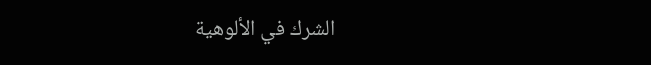الشرك في الألوهية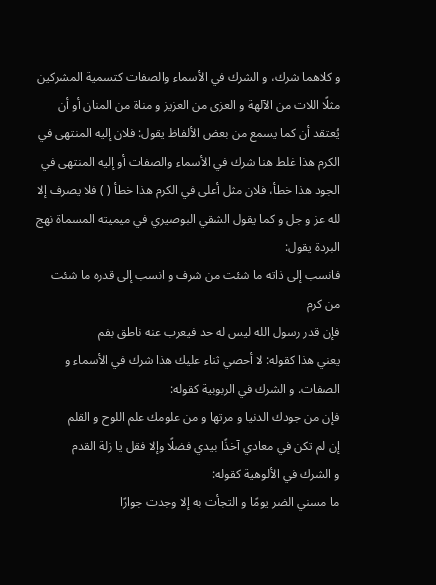و كلاهما شرك، و الشرك في الأسماء والصفات كتسمية المشركين مثلًا اللات من الآلهة و العزى من العزيز و مناة من المنان أو أن يُعتقد أن كما يسمع من بعض الألفاظ يقول: فلان إليه المنتهى في الكرم هذا غلط هنا شرك في الأسماء والصفات أو إليه المنتهى في الجود هذا خطأ، فلان مثل أعلى في الكرم هذا خطأ ( ) فلا يصرف إلا لله عز و جل و كما يقول الشقي البوصيري في ميميته المسماة نهج البردة يقول:
فانسب إلى ذاته ما شئت من شرف و انسب إلى قدره ما شئت من كرم
فإن قدر رسول الله ليس له حد فيعرب عنه ناطق بفم
يعني هذا كقوله: لا أحصي ثناء عليك هذا شرك في الأسماء و الصفات. و الشرك في الربوبية كقوله:
فإن من جودك الدنيا و مرتها و من علومك علم اللوح و القلم
إن لم تكن في معادي آخذًا بيدي فضلًا وإلا فقل يا زلة القدم
و الشرك في الألوهية كقوله:
ما مسني الضر يومًا و التجأت به إلا وجدت جوارًا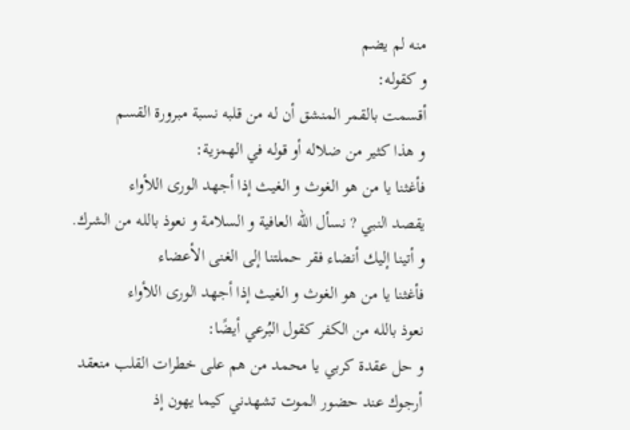منه لم يضم
و كقوله:
أقسمت بالقمر المنشق أن له من قلبه نسبة مبرورة القسم
و هذا كثير من ضلاله أو قوله في الهمزية:
فأغثنا يا من هو الغوث و الغيث إذا أجهد الورى اللأواء
يقصد النبي ? نسأل الله العافية و السلامة و نعوذ بالله من الشرك.
و أتينا إليك أنضاء فقر حملتنا إلى الغنى الأعضاء
فأغثنا يا من هو الغوث و الغيث إذا أجهد الورى اللأواء
نعوذ بالله من الكفر كقول البُرعي أيضًا:
و حل عقدة كربي يا محمد من هم على خطرات القلب منعقد
أرجوك عند حضور الموت تشهدني كيما يهون إذ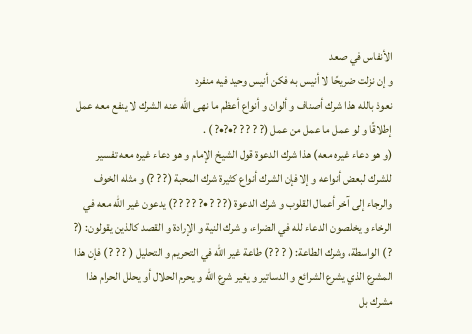الأنفاس في صعد
و إن نزلت ضريحًا لا أنيس به فكن أنيس وحيد فيه منفرد
نعوذ بالله هذا شرك أصناف و ألوان و أنواع أعظم ما نهى الله عنه الشرك لا ينفع معه عمل إطلاقًا و لو عمل ما عمل من عمل (? ? ? ? ?•?•? ) .
(و هو دعاء غيره معه) هذا شرك الدعوة قول الشيخ الإمام و هو دعاء غيره معه تفسير للشرك لبعض أنواعه و إلا فإن الشرك أنواع كثيرة شرك المحبة (? ? ?) و مثله الخوف والرجاء إلى آخر أعمال القلوب و شرك الدعوة (? ? ? •? ? ? ? ?) يدعون غير الله معه في الرخاء و يخلصون الدعاء لله في الضراء، و شرك النية و الإرادة و القصد كالذين يقولون: (? ? ) الواسطة، وشرك الطاعة: ( ? ? ?) طاعة غير الله في التحريم و التحليل ( ? ? ? ) فإن هذا المشرع الذي يشرع الشرائع و الدساتير و يغير شرع الله و يحرم الحلال أو يحلل الحرام هذا مشرك بل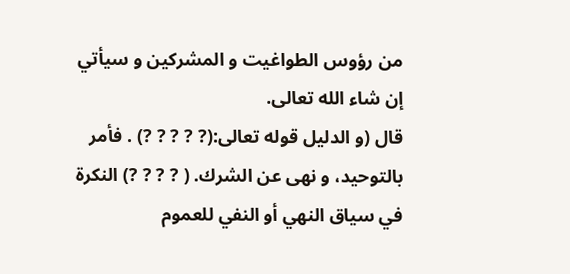من رؤوس الطواغيت و المشركين و سيأتي إن شاء الله تعالى.
قال (و الدليل قوله تعالى:(? ? ? ? ?) . فأمر بالتوحيد، و نهى عن الشرك. ( ? ? ? ?) النكرة في سياق النهي أو النفي للعموم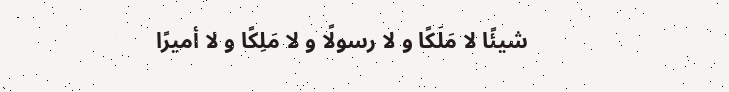شيئًا لا مَلَكًا و لا رسولًا و لا مَلِكًا و لا أميرًا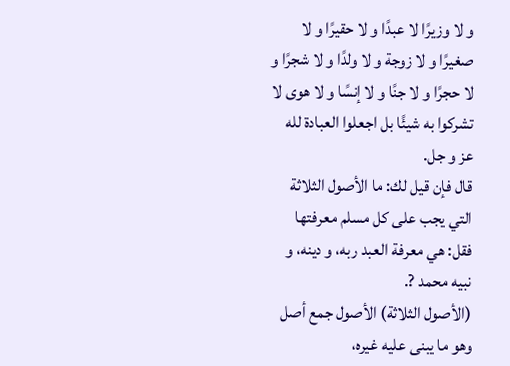و لا وزيرًا لا عبدًا و لا حقيرًا و لا صغيرًا و لا زوجة و لا ولدًا و لا شجرًا و لا حجرًا و لا جنًا و لا إنسًا و لا هوى لا تشركوا به شيئًا بل اجعلوا العبادة لله عز و جل.
قال فإن قيل لك: ما الأصول الثلاثة التي يجب على كل مسلم معرفتها فقل: هي معرفة العبد ربه، و دينه، و نبيه محمد ?.
(الأصول الثلاثة) الأصول جمع أصل وهو ما يبنى عليه غيره،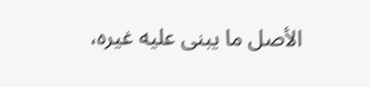الأصل ما يبنى عليه غيره،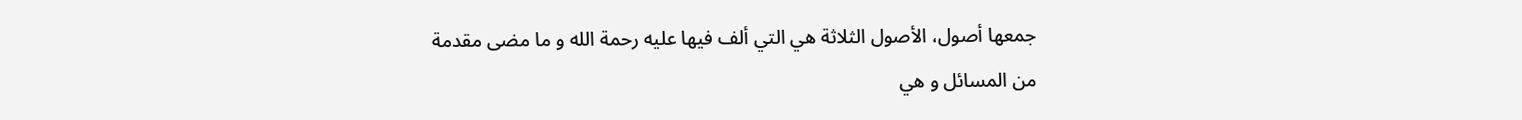جمعها أصول، الأصول الثلاثة هي التي ألف فيها عليه رحمة الله و ما مضى مقدمة من المسائل و هي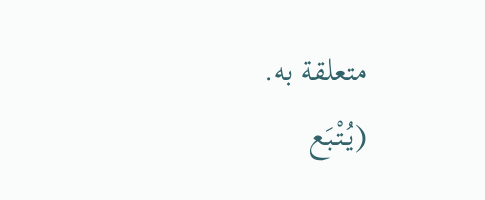متعلقة به.
(يُتْبَع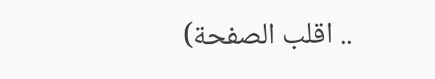.. اقلب الصفحة)